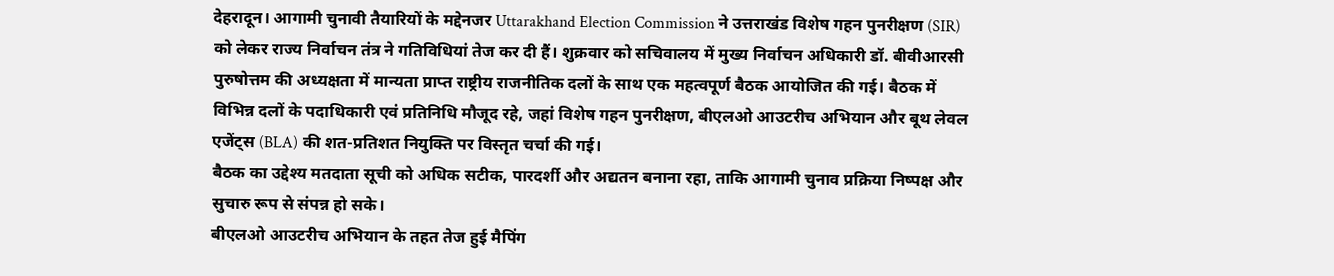देहरादून। आगामी चुनावी तैयारियों के मद्देनजर Uttarakhand Election Commission ने उत्तराखंड विशेष गहन पुनरीक्षण (SIR) को लेकर राज्य निर्वाचन तंत्र ने गतिविधियां तेज कर दी हैं। शुक्रवार को सचिवालय में मुख्य निर्वाचन अधिकारी डॉ. बीवीआरसी पुरुषोत्तम की अध्यक्षता में मान्यता प्राप्त राष्ट्रीय राजनीतिक दलों के साथ एक महत्वपूर्ण बैठक आयोजित की गई। बैठक में विभिन्न दलों के पदाधिकारी एवं प्रतिनिधि मौजूद रहे, जहां विशेष गहन पुनरीक्षण, बीएलओ आउटरीच अभियान और बूथ लेवल एजेंट्स (BLA) की शत-प्रतिशत नियुक्ति पर विस्तृत चर्चा की गई।
बैठक का उद्देश्य मतदाता सूची को अधिक सटीक, पारदर्शी और अद्यतन बनाना रहा, ताकि आगामी चुनाव प्रक्रिया निष्पक्ष और सुचारु रूप से संपन्न हो सके।
बीएलओ आउटरीच अभियान के तहत तेज हुई मैपिंग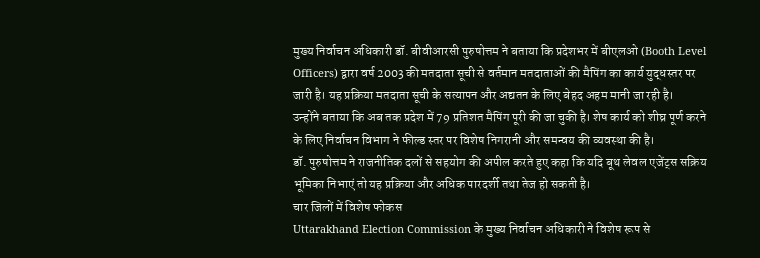मुख्य निर्वाचन अधिकारी डॉ. बीवीआरसी पुरुषोत्तम ने बताया कि प्रदेशभर में बीएलओ (Booth Level Officers) द्वारा वर्ष 2003 की मतदाता सूची से वर्तमान मतदाताओं की मैपिंग का कार्य युद्धस्तर पर जारी है। यह प्रक्रिया मतदाता सूची के सत्यापन और अद्यतन के लिए बेहद अहम मानी जा रही है।
उन्होंने बताया कि अब तक प्रदेश में 79 प्रतिशत मैपिंग पूरी की जा चुकी है। शेष कार्य को शीघ्र पूर्ण करने के लिए निर्वाचन विभाग ने फील्ड स्तर पर विशेष निगरानी और समन्वय की व्यवस्था की है।
डॉ. पुरुषोत्तम ने राजनीतिक दलों से सहयोग की अपील करते हुए कहा कि यदि बूथ लेवल एजेंट्स सक्रिय भूमिका निभाएं तो यह प्रक्रिया और अधिक पारदर्शी तथा तेज हो सकती है।
चार जिलों में विशेष फोकस
Uttarakhand Election Commission के मुख्य निर्वाचन अधिकारी ने विशेष रूप से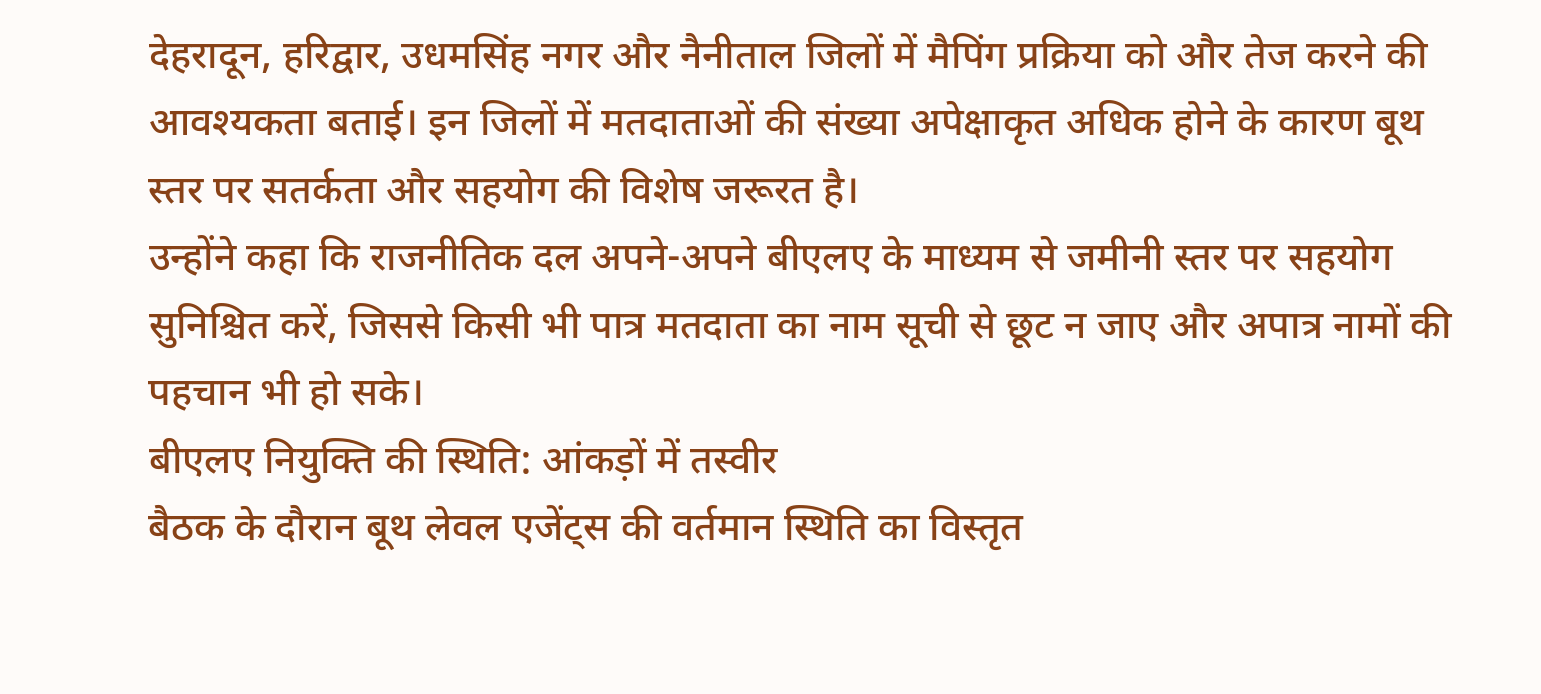देहरादून, हरिद्वार, उधमसिंह नगर और नैनीताल जिलों में मैपिंग प्रक्रिया को और तेज करने की आवश्यकता बताई। इन जिलों में मतदाताओं की संख्या अपेक्षाकृत अधिक होने के कारण बूथ स्तर पर सतर्कता और सहयोग की विशेष जरूरत है।
उन्होंने कहा कि राजनीतिक दल अपने-अपने बीएलए के माध्यम से जमीनी स्तर पर सहयोग सुनिश्चित करें, जिससे किसी भी पात्र मतदाता का नाम सूची से छूट न जाए और अपात्र नामों की पहचान भी हो सके।
बीएलए नियुक्ति की स्थिति: आंकड़ों में तस्वीर
बैठक के दौरान बूथ लेवल एजेंट्स की वर्तमान स्थिति का विस्तृत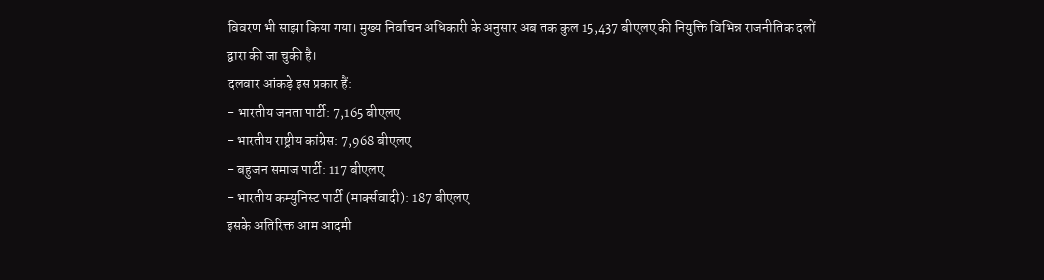विवरण भी साझा किया गया। मुख्य निर्वाचन अधिकारी के अनुसार अब तक कुल 15,437 बीएलए की नियुक्ति विभिन्न राजनीतिक दलों द्वारा की जा चुकी है।
दलवार आंकड़े इस प्रकार हैं:
- भारतीय जनता पार्टी: 7,165 बीएलए
- भारतीय राष्ट्रीय कांग्रेस: 7,968 बीएलए
- बहुजन समाज पार्टी: 117 बीएलए
- भारतीय कम्युनिस्ट पार्टी (मार्क्सवादी): 187 बीएलए
इसके अतिरिक्त आम आदमी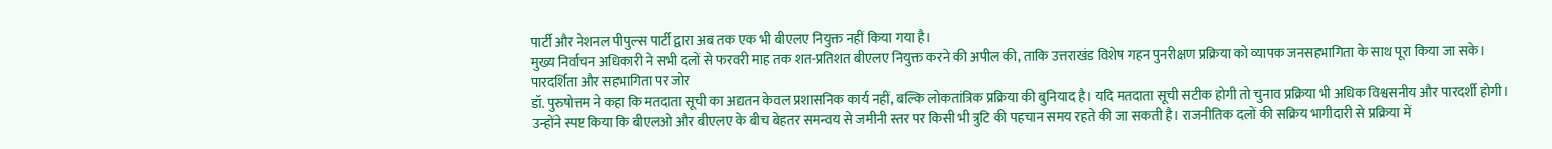पार्टी और नेशनल पीपुल्स पार्टी द्वारा अब तक एक भी बीएलए नियुक्त नहीं किया गया है।
मुख्य निर्वाचन अधिकारी ने सभी दलों से फरवरी माह तक शत-प्रतिशत बीएलए नियुक्त करने की अपील की, ताकि उत्तराखंड विशेष गहन पुनरीक्षण प्रक्रिया को व्यापक जनसहभागिता के साथ पूरा किया जा सके।
पारदर्शिता और सहभागिता पर जोर
डॉ. पुरुषोत्तम ने कहा कि मतदाता सूची का अद्यतन केवल प्रशासनिक कार्य नहीं, बल्कि लोकतांत्रिक प्रक्रिया की बुनियाद है। यदि मतदाता सूची सटीक होगी तो चुनाव प्रक्रिया भी अधिक विश्वसनीय और पारदर्शी होगी।
उन्होंने स्पष्ट किया कि बीएलओ और बीएलए के बीच बेहतर समन्वय से जमीनी स्तर पर किसी भी त्रुटि की पहचान समय रहते की जा सकती है। राजनीतिक दलों की सक्रिय भागीदारी से प्रक्रिया में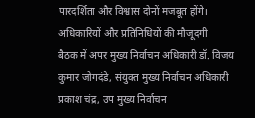पारदर्शिता और विश्वास दोनों मजबूत होंगे।
अधिकारियों और प्रतिनिधियों की मौजूदगी
बैठक में अपर मुख्य निर्वाचन अधिकारी डॉ. विजय कुमार जोगदंडे, संयुक्त मुख्य निर्वाचन अधिकारी प्रकाश चंद्र, उप मुख्य निर्वाचन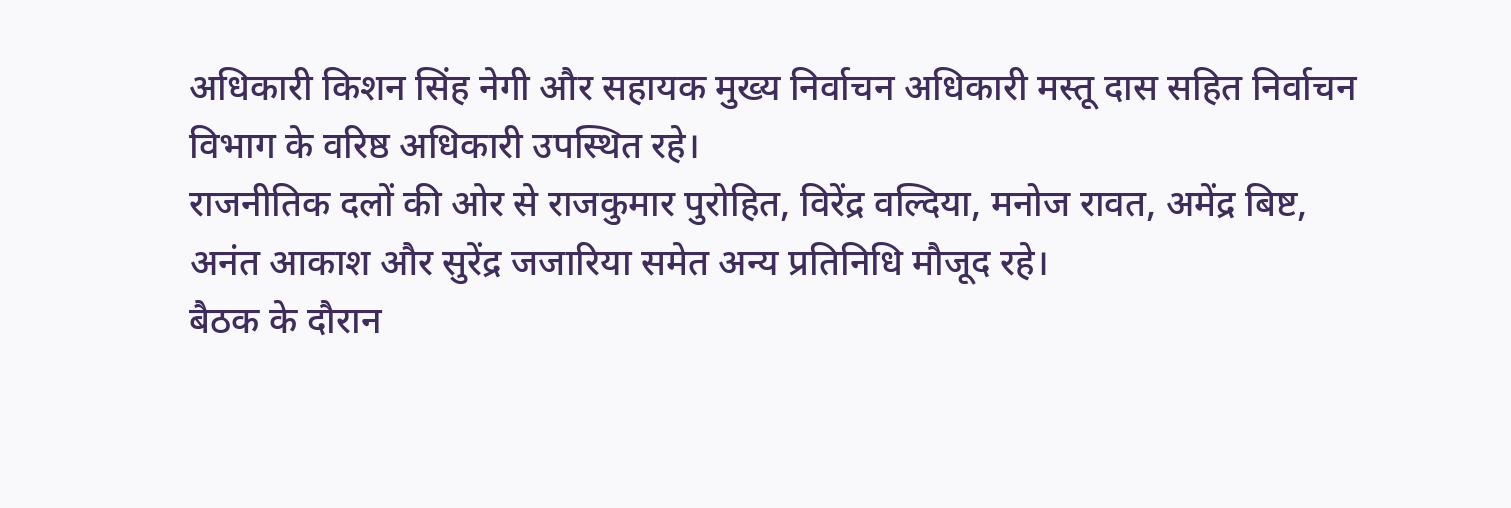अधिकारी किशन सिंह नेगी और सहायक मुख्य निर्वाचन अधिकारी मस्तू दास सहित निर्वाचन विभाग के वरिष्ठ अधिकारी उपस्थित रहे।
राजनीतिक दलों की ओर से राजकुमार पुरोहित, विरेंद्र वल्दिया, मनोज रावत, अमेंद्र बिष्ट, अनंत आकाश और सुरेंद्र जजारिया समेत अन्य प्रतिनिधि मौजूद रहे।
बैठक के दौरान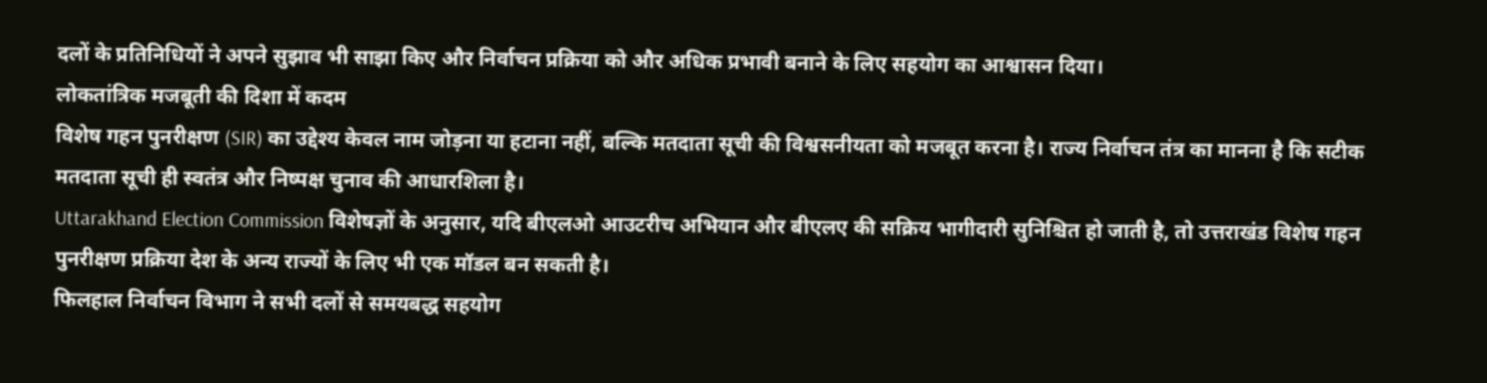दलों के प्रतिनिधियों ने अपने सुझाव भी साझा किए और निर्वाचन प्रक्रिया को और अधिक प्रभावी बनाने के लिए सहयोग का आश्वासन दिया।
लोकतांत्रिक मजबूती की दिशा में कदम
विशेष गहन पुनरीक्षण (SIR) का उद्देश्य केवल नाम जोड़ना या हटाना नहीं, बल्कि मतदाता सूची की विश्वसनीयता को मजबूत करना है। राज्य निर्वाचन तंत्र का मानना है कि सटीक मतदाता सूची ही स्वतंत्र और निष्पक्ष चुनाव की आधारशिला है।
Uttarakhand Election Commission विशेषज्ञों के अनुसार, यदि बीएलओ आउटरीच अभियान और बीएलए की सक्रिय भागीदारी सुनिश्चित हो जाती है, तो उत्तराखंड विशेष गहन पुनरीक्षण प्रक्रिया देश के अन्य राज्यों के लिए भी एक मॉडल बन सकती है।
फिलहाल निर्वाचन विभाग ने सभी दलों से समयबद्ध सहयोग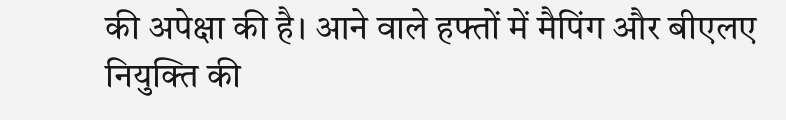की अपेक्षा की है। आने वाले हफ्तों में मैपिंग और बीएलए नियुक्ति की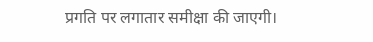प्रगति पर लगातार समीक्षा की जाएगी।